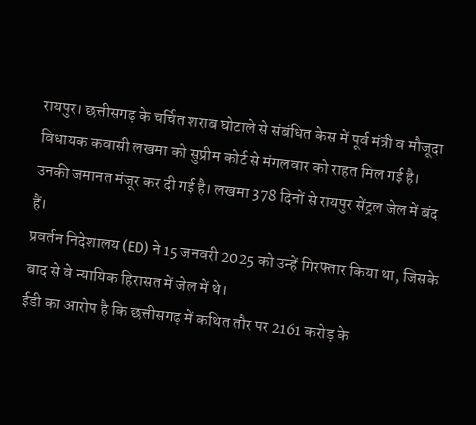रायपुर। छत्तीसगढ़ के चर्चित शराब घोटाले से संबंधित केस में पूर्व मंत्री व मौजूदा विधायक कवासी लखमा को सुप्रीम कोर्ट से मंगलवार को राहत मिल गई है। उनकी जमानत मंजूर कर दी गई है। लखमा 378 दिनों से रायपुर सेंट्रल जेल में बंद हैं।
प्रवर्तन निदेशालय (ED) ने 15 जनवरी 2025 को उन्हें गिरफ्तार किया था, जिसके बाद से वे न्यायिक हिरासत में जेल में थे।
ईडी का आरोप है कि छत्तीसगढ़ में कथित तौर पर 2161 करोड़ के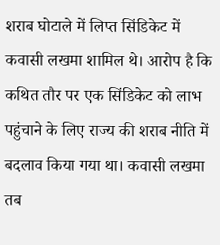शराब घोटाले में लिप्त सिंडिकेट में कवासी लखमा शामिल थे। आरोप है कि कथित तौर पर एक सिंडिकेट को लाभ पहुंचाने के लिए राज्य की शराब नीति में बदलाव किया गया था। कवासी लखमा तब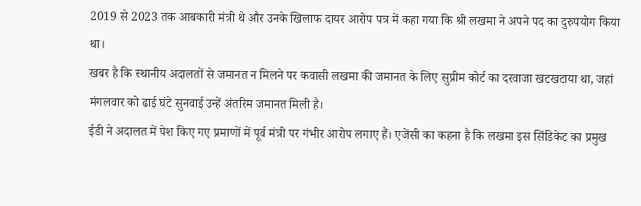2019 से 2023 तक आबकारी मंत्री थे और उनके खिलाफ दायर आरोप पत्र में कहा गया कि श्री लखमा ने अपने पद का दुरुपयोग किया था।
खबर है कि स्थानीय अदालतों से जमानत न मिलने पर कवासी लखमा की जमानत के लिए सुप्रीम कोर्ट का दरवाजा खटखटाया था, जहां मंगलवार को ढाई घंटे सुनवाई उन्हें अंतरिम जमानत मिली है।
ईडी ने अदालत में पेश किए गए प्रमाणों में पूर्व मंत्री पर गंभीर आरोप लगाए हैं। एजेंसी का कहना है कि लखमा इस सिंडिकेट का प्रमुख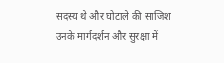सदस्य थे और घोटाले की साजिश उनके मार्गदर्शन और सुरक्षा में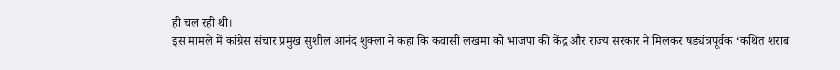ही चल रही थी।
इस मामले में कांग्रेस संचार प्रमुख सुशील आनंद शुक्ला ने कहा कि कवासी लखमा को भाजपा की केंद्र और राज्य सरकार ने मिलकर षड्यंत्रपूर्वक ‘कथित शराब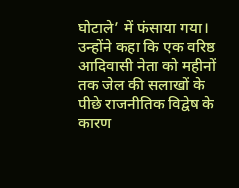घोटाले’ में फंसाया गया। उन्होंने कहा कि एक वरिष्ठ आदिवासी नेता को महीनों तक जेल की सलाखों के पीछे राजनीतिक विद्वेष के कारण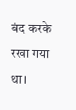बंद करके रखा गया था।